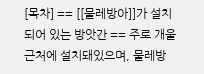[목차] == [[물레방아]]가 설치되어 있는 방앗간 == 주로 개울 근처에 설치돼있으며, 물레방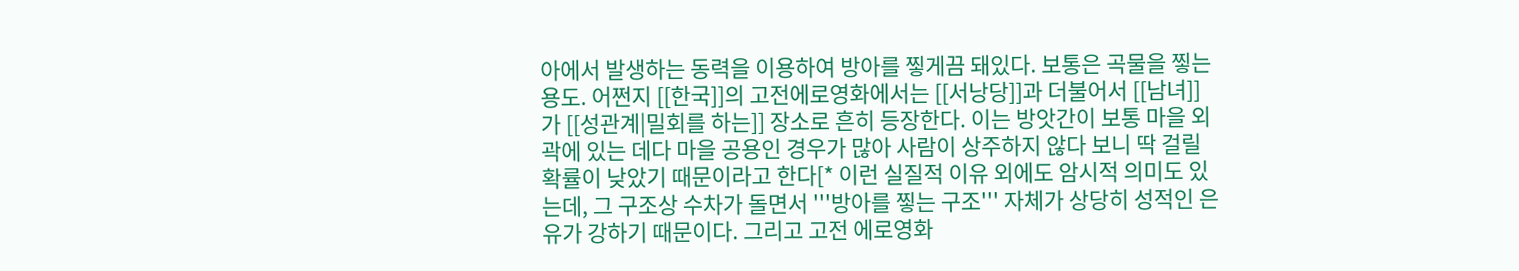아에서 발생하는 동력을 이용하여 방아를 찧게끔 돼있다. 보통은 곡물을 찧는 용도. 어쩐지 [[한국]]의 고전에로영화에서는 [[서낭당]]과 더불어서 [[남녀]]가 [[성관계|밀회를 하는]] 장소로 흔히 등장한다. 이는 방앗간이 보통 마을 외곽에 있는 데다 마을 공용인 경우가 많아 사람이 상주하지 않다 보니 딱 걸릴 확률이 낮았기 때문이라고 한다[* 이런 실질적 이유 외에도 암시적 의미도 있는데, 그 구조상 수차가 돌면서 '''방아를 찧는 구조''' 자체가 상당히 성적인 은유가 강하기 때문이다. 그리고 고전 에로영화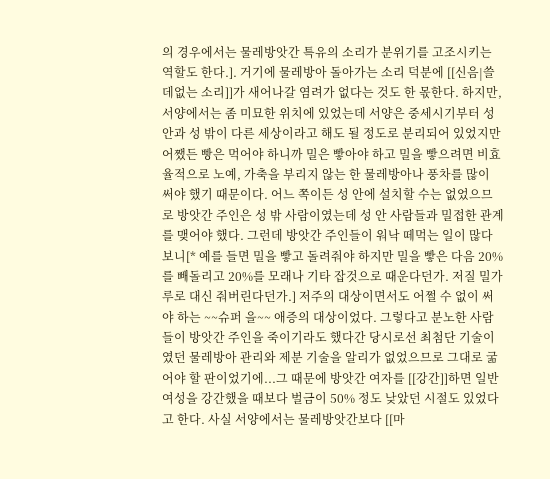의 경우에서는 물레방앗간 특유의 소리가 분위기를 고조시키는 역할도 한다.]. 거기에 물레방아 돌아가는 소리 덕분에 [[신음|쓸데없는 소리]]가 새어나갈 염려가 없다는 것도 한 몫한다. 하지만, 서양에서는 좀 미묘한 위치에 있었는데 서양은 중세시기부터 성 안과 성 밖이 다른 세상이라고 해도 될 정도로 분리되어 있었지만 어쨌든 빵은 먹어야 하니까 밀은 빻아야 하고 밀을 빻으려면 비효율적으로 노예, 가축을 부리지 않는 한 물레방아나 풍차를 많이 써야 했기 때문이다. 어느 쪽이든 성 안에 설치할 수는 없었으므로 방앗간 주인은 성 밖 사람이였는데 성 안 사람들과 밀접한 관계를 맺어야 했다. 그런데 방앗간 주인들이 워낙 떼먹는 일이 많다 보니[* 예를 들면 밀을 빻고 돌려줘야 하지만 밀을 빻은 다음 20%를 빼돌리고 20%를 모래나 기타 잡것으로 때운다던가. 저질 밀가루로 대신 줘버린다던가.] 저주의 대상이면서도 어쩔 수 없이 써야 하는 ~~슈퍼 을~~ 애증의 대상이었다. 그렇다고 분노한 사람들이 방앗간 주인을 죽이기라도 했다간 당시로선 최첨단 기술이였던 물레방아 관리와 제분 기술을 알리가 없었으므로 그대로 굶어야 할 판이었기에...그 때문에 방앗간 여자를 [[강간]]하면 일반 여성을 강간했을 때보다 벌금이 50% 정도 낮았던 시절도 있었다고 한다. 사실 서양에서는 물레방앗간보다 [[마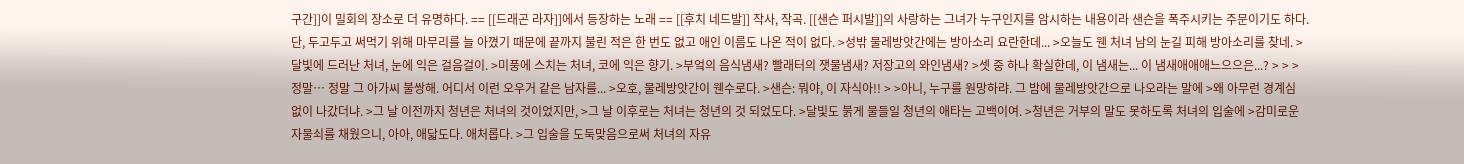구간]]이 밀회의 장소로 더 유명하다. == [[드래곤 라자]]에서 등장하는 노래 == [[후치 네드발]] 작사, 작곡. [[샌슨 퍼시발]]의 사랑하는 그녀가 누구인지를 암시하는 내용이라 샌슨을 폭주시키는 주문이기도 하다. 단, 두고두고 써먹기 위해 마무리를 늘 아꼈기 때문에 끝까지 불린 적은 한 번도 없고 애인 이름도 나온 적이 없다. >성밖 물레방앗간에는 방아소리 요란한데... >오늘도 웬 처녀 남의 눈길 피해 방아소리를 찾네. >달빛에 드러난 처녀, 눈에 익은 걸음걸이. >미풍에 스치는 처녀, 코에 익은 향기. >부엌의 음식냄새? 빨래터의 잿물냄새? 저장고의 와인냄새? >셋 중 하나 확실한데, 이 냄새는... 이 냄새애애애느으으은...? > > >정말… 정말 그 아가씨 불쌍해. 어디서 이런 오우거 같은 남자를... >오호, 물레방앗간이 웬수로다. >샌슨: 뭐야, 이 자식아!! > >아니, 누구를 원망하랴. 그 밤에 물레방앗간으로 나오라는 말에 >왜 아무런 경계심 없이 나갔더냐. >그 날 이전까지 청년은 처녀의 것이었지만, >그 날 이후로는 처녀는 청년의 것 되었도다. >달빛도 붉게 물들일 청년의 애타는 고백이여. >청년은 거부의 말도 못하도록 처녀의 입술에 >감미로운 자물쇠를 채웠으니, 아아, 애닯도다. 애처롭다. >그 입술을 도둑맞음으로써 처녀의 자유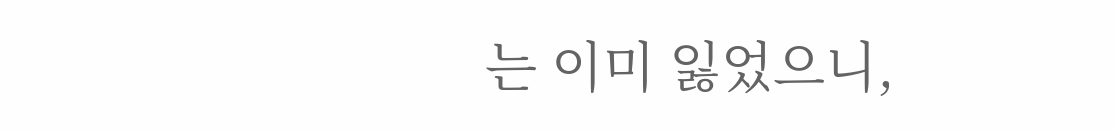는 이미 잃었으니,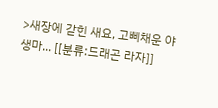>새장에 갇힌 새요, 고삐채운 야생마... [[분류:드래곤 라자]]